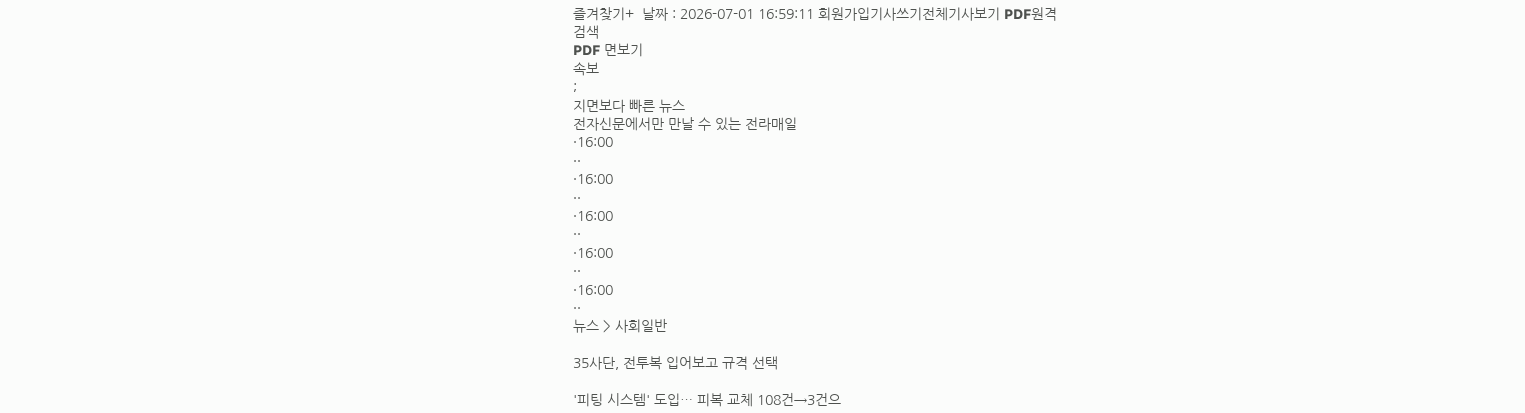즐겨찾기+  날짜 : 2026-07-01 16:59:11 회원가입기사쓰기전체기사보기 PDF원격
검색
PDF 면보기
속보
;
지면보다 빠른 뉴스
전자신문에서만 만날 수 있는 전라매일
·16:00
··
·16:00
··
·16:00
··
·16:00
··
·16:00
··
뉴스 > 사회일반

35사단, 전투복 입어보고 규격 선택

'피팅 시스템' 도입… 피복 교체 108건→3건으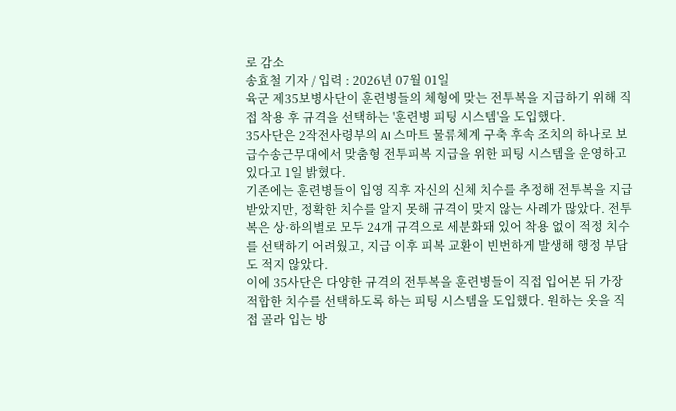로 감소
송효철 기자 / 입력 : 2026년 07월 01일
육군 제35보병사단이 훈련병들의 체형에 맞는 전투복을 지급하기 위해 직접 착용 후 규격을 선택하는 '훈련병 피팅 시스템'을 도입했다.
35사단은 2작전사령부의 AI 스마트 물류체계 구축 후속 조치의 하나로 보급수송근무대에서 맞춤형 전투피복 지급을 위한 피팅 시스템을 운영하고 있다고 1일 밝혔다.
기존에는 훈련병들이 입영 직후 자신의 신체 치수를 추정해 전투복을 지급받았지만, 정확한 치수를 알지 못해 규격이 맞지 않는 사례가 많았다. 전투복은 상·하의별로 모두 24개 규격으로 세분화돼 있어 착용 없이 적정 치수를 선택하기 어려웠고, 지급 이후 피복 교환이 빈번하게 발생해 행정 부담도 적지 않았다.
이에 35사단은 다양한 규격의 전투복을 훈련병들이 직접 입어본 뒤 가장 적합한 치수를 선택하도록 하는 피팅 시스템을 도입했다. 원하는 옷을 직접 골라 입는 방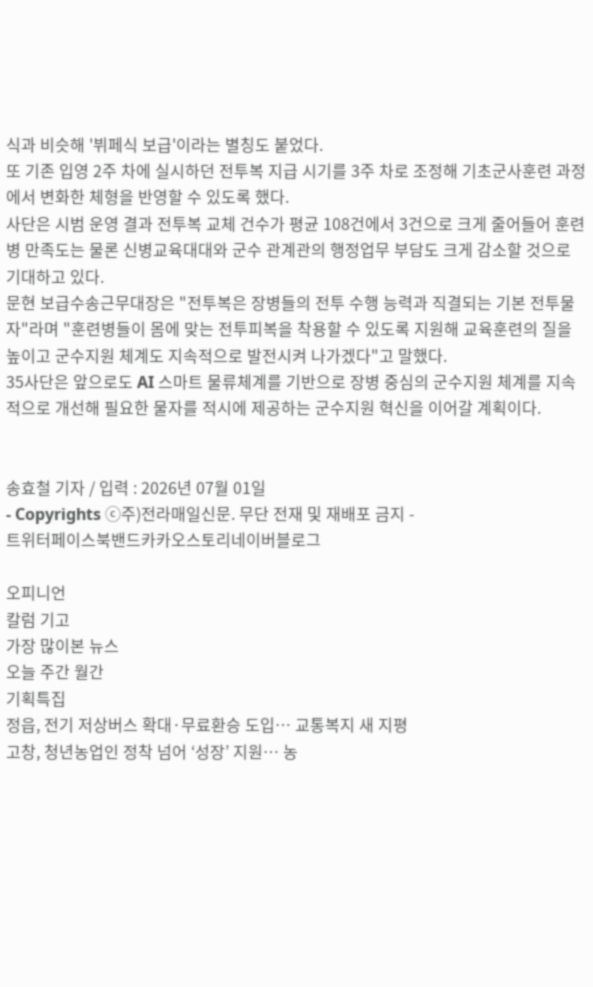식과 비슷해 '뷔페식 보급'이라는 별칭도 붙었다.
또 기존 입영 2주 차에 실시하던 전투복 지급 시기를 3주 차로 조정해 기초군사훈련 과정에서 변화한 체형을 반영할 수 있도록 했다.
사단은 시범 운영 결과 전투복 교체 건수가 평균 108건에서 3건으로 크게 줄어들어 훈련병 만족도는 물론 신병교육대대와 군수 관계관의 행정업무 부담도 크게 감소할 것으로 기대하고 있다.
문현 보급수송근무대장은 "전투복은 장병들의 전투 수행 능력과 직결되는 기본 전투물자"라며 "훈련병들이 몸에 맞는 전투피복을 착용할 수 있도록 지원해 교육훈련의 질을 높이고 군수지원 체계도 지속적으로 발전시켜 나가겠다"고 말했다.
35사단은 앞으로도 AI 스마트 물류체계를 기반으로 장병 중심의 군수지원 체계를 지속적으로 개선해 필요한 물자를 적시에 제공하는 군수지원 혁신을 이어갈 계획이다.


송효철 기자 / 입력 : 2026년 07월 01일
- Copyrights ⓒ주)전라매일신문. 무단 전재 및 재배포 금지 -
트위터페이스북밴드카카오스토리네이버블로그

오피니언
칼럼 기고
가장 많이본 뉴스
오늘 주간 월간
기획특집
정읍, 전기 저상버스 확대·무료환승 도입… 교통복지 새 지평
고창, 청년농업인 정착 넘어 ‘성장’ 지원… 농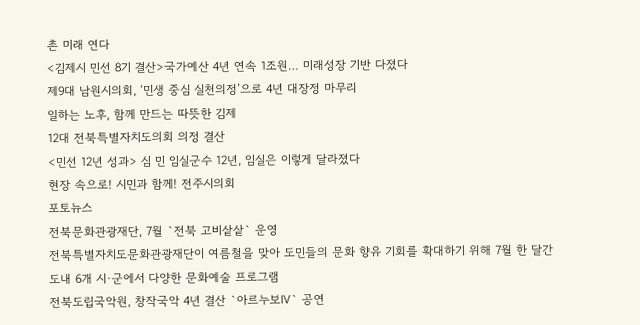촌 미래 연다
<김제시 민선 8기 결산>국가예산 4년 연속 1조원… 미래성장 기반 다졌다
제9대 남원시의회, ‘민생 중심 실천의정’으로 4년 대장정 마무리
일하는 노후, 함께 만드는 따뜻한 김제
12대 전북특별자치도의회 의정 결산
<민선 12년 성과> 심 민 임실군수 12년, 임실은 이렇게 달라졌다
현장 속으로! 시민과 함께! 전주시의회
포토뉴스
전북문화관광재단, 7월 `전북 고비샅샅` 운영
전북특별자치도문화관광재단이 여름철을 맞아 도민들의 문화 향유 기회를 확대하기 위해 7월 한 달간 도내 6개 시·군에서 다양한 문화예술 프로그램
전북도립국악원, 창작국악 4년 결산 `아르누보Ⅳ` 공연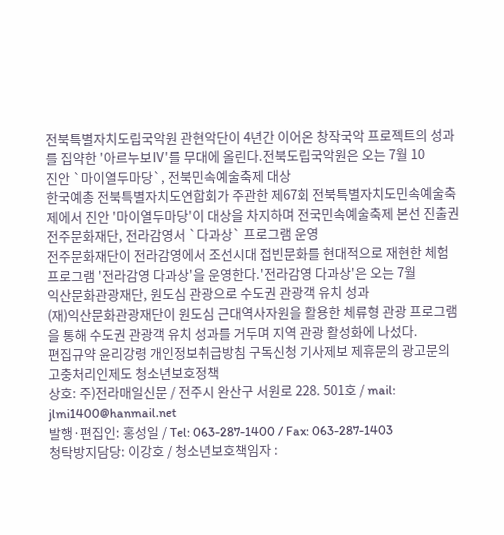전북특별자치도립국악원 관현악단이 4년간 이어온 창작국악 프로젝트의 성과를 집약한 '아르누보Ⅳ'를 무대에 올린다.전북도립국악원은 오는 7월 10
진안 `마이열두마당`, 전북민속예술축제 대상
한국예총 전북특별자치도연합회가 주관한 제67회 전북특별자치도민속예술축제에서 진안 '마이열두마당'이 대상을 차지하며 전국민속예술축제 본선 진출권
전주문화재단, 전라감영서 `다과상` 프로그램 운영
전주문화재단이 전라감영에서 조선시대 접빈문화를 현대적으로 재현한 체험 프로그램 '전라감영 다과상'을 운영한다.'전라감영 다과상'은 오는 7월
익산문화관광재단, 원도심 관광으로 수도권 관광객 유치 성과
(재)익산문화관광재단이 원도심 근대역사자원을 활용한 체류형 관광 프로그램을 통해 수도권 관광객 유치 성과를 거두며 지역 관광 활성화에 나섰다.
편집규약 윤리강령 개인정보취급방침 구독신청 기사제보 제휴문의 광고문의 고충처리인제도 청소년보호정책
상호: 주)전라매일신문 / 전주시 완산구 서원로 228. 501호 / mail: jlmi1400@hanmail.net
발행·편집인: 홍성일 / Tel: 063-287-1400 / Fax: 063-287-1403
청탁방지담당: 이강호 / 청소년보호책임자 :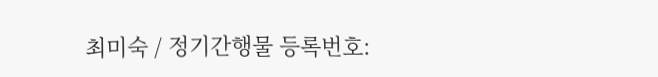최미숙 / 정기간행물 등록번호: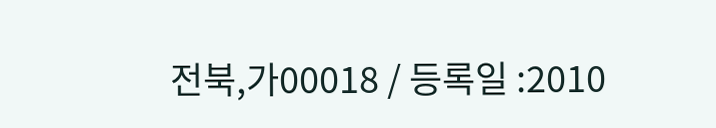전북,가00018 / 등록일 :2010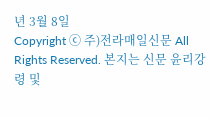년 3월 8일
Copyright ⓒ 주)전라매일신문 All Rights Reserved. 본지는 신문 윤리강령 및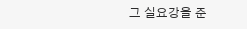그 실요강을 준